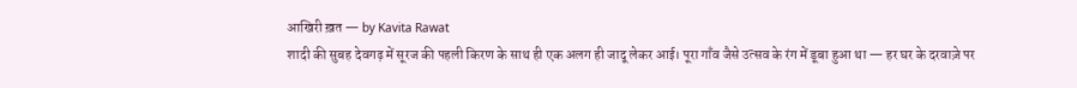आखिरी ख़त — by Kavita Rawat
शादी की सुबह देवगढ़ में सूरज की पहली किरण के साथ ही एक अलग ही जादू लेकर आई। पूरा गाँव जैसे उत्सव के रंग में डूबा हुआ था — हर घर के दरवाज़े पर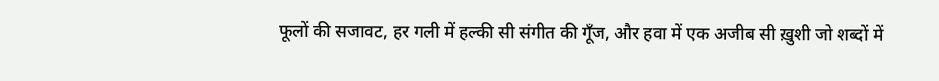फूलों की सजावट, हर गली में हल्की सी संगीत की गूँज, और हवा में एक अजीब सी ख़ुशी जो शब्दों में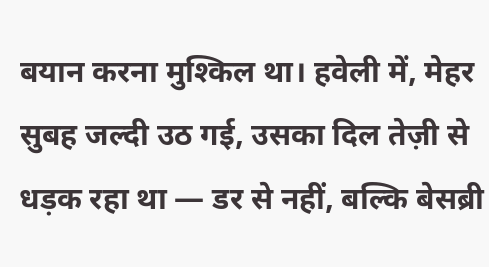बयान करना मुश्किल था। हवेली में, मेहर सुबह जल्दी उठ गई, उसका दिल तेज़ी से धड़क रहा था — डर से नहीं, बल्कि बेसब्री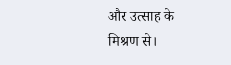और उत्साह के मिश्रण से।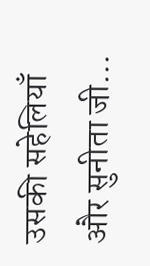उसकी सहेलियाँ और सुनीता जी…